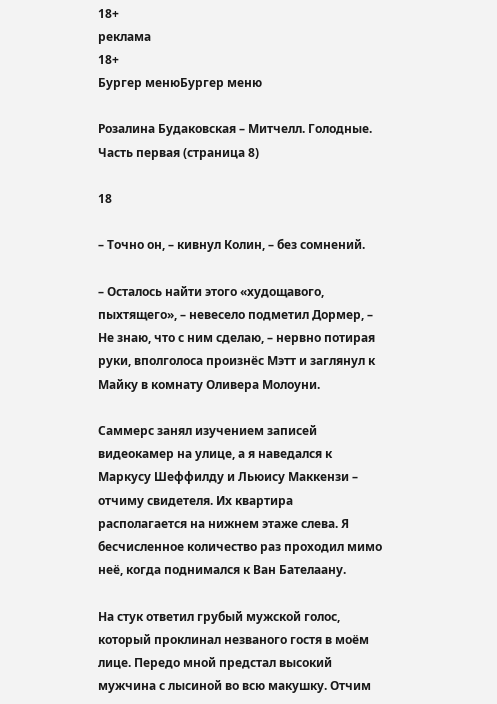18+
реклама
18+
Бургер менюБургер меню

Розалина Будаковская – Митчелл. Голодные. Часть первая (страница 8)

18

– Точно он, – кивнул Колин, – без сомнений.

– Осталось найти этого «худощавого, пыхтящего», – невесело подметил Дормер, – Не знаю, что с ним сделаю, – нервно потирая руки, вполголоса произнёс Мэтт и заглянул к Майку в комнату Оливера Молоуни.

Саммерс занял изучением записей видеокамер на улице, а я наведался к Маркусу Шеффилду и Льюису Маккензи – отчиму свидетеля. Их квартира располагается на нижнем этаже слева. Я бесчисленное количество раз проходил мимо неё, когда поднимался к Ван Бателаану.

На стук ответил грубый мужской голос, который проклинал незваного гостя в моём лице. Передо мной предстал высокий мужчина с лысиной во всю макушку. Отчим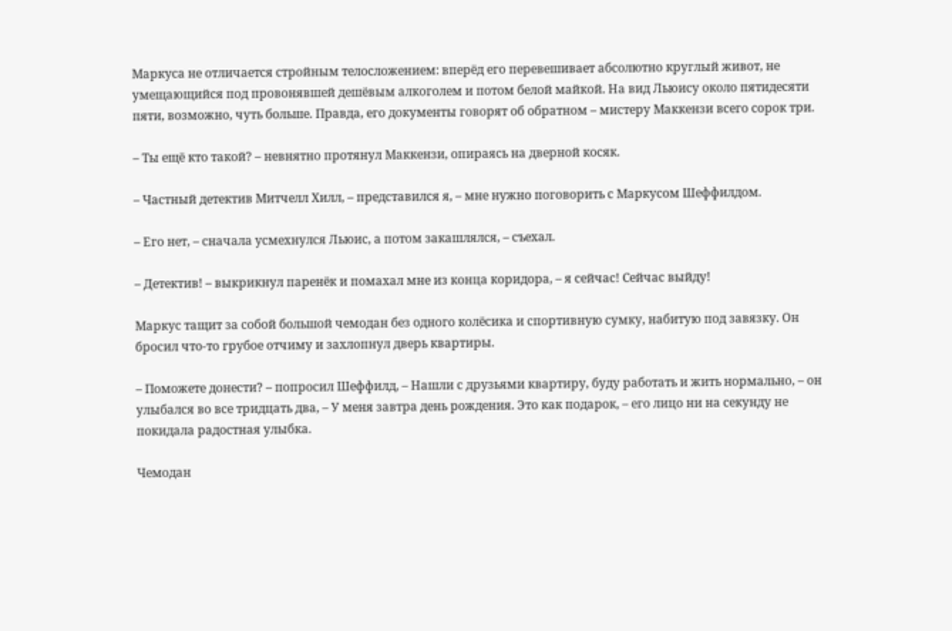Маркуса не отличается стройным телосложением: вперёд его перевешивает абсолютно круглый живот, не умещающийся под провонявшей дешёвым алкоголем и потом белой майкой. На вид Льюису около пятидесяти пяти, возможно, чуть больше. Правда, его документы говорят об обратном – мистеру Маккензи всего сорок три.

– Ты ещё кто такой? – невнятно протянул Маккензи, опираясь на дверной косяк.

– Частный детектив Митчелл Хилл, – представился я, – мне нужно поговорить с Маркусом Шеффилдом.

– Его нет, – сначала усмехнулся Льюис, а потом закашлялся, – съехал.

– Детектив! – выкрикнул паренёк и помахал мне из конца коридора, – я сейчас! Сейчас выйду!

Маркус тащит за собой большой чемодан без одного колёсика и спортивную сумку, набитую под завязку. Он бросил что-то грубое отчиму и захлопнул дверь квартиры.

– Поможете донести? – попросил Шеффилд, – Нашли с друзьями квартиру, буду работать и жить нормально, – он улыбался во все тридцать два, – У меня завтра день рождения. Это как подарок, – его лицо ни на секунду не покидала радостная улыбка.

Чемодан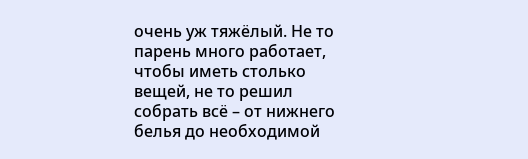очень уж тяжёлый. Не то парень много работает, чтобы иметь столько вещей, не то решил собрать всё – от нижнего белья до необходимой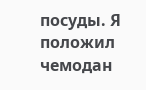посуды. Я положил чемодан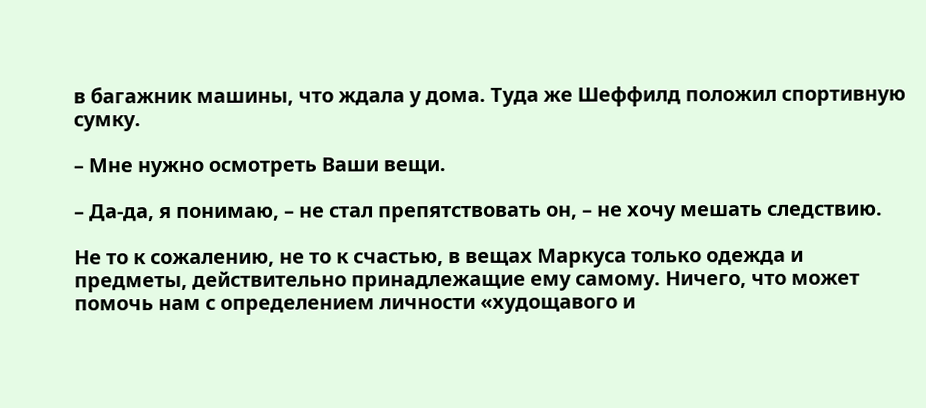в багажник машины, что ждала у дома. Туда же Шеффилд положил спортивную сумку.

– Мне нужно осмотреть Ваши вещи.

– Да-да, я понимаю, – не стал препятствовать он, – не хочу мешать следствию.

Не то к сожалению, не то к счастью, в вещах Маркуса только одежда и предметы, действительно принадлежащие ему самому. Ничего, что может помочь нам с определением личности «худощавого и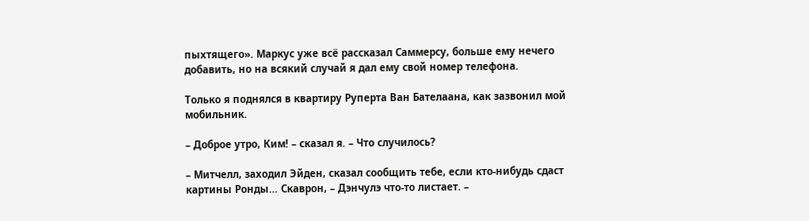пыхтящего». Маркус уже всё рассказал Саммерсу, больше ему нечего добавить, но на всякий случай я дал ему свой номер телефона.

Только я поднялся в квартиру Руперта Ван Бателаана, как зазвонил мой мобильник.

– Доброе утро, Ким! – сказал я. – Что случилось?

– Митчелл, заходил Эйден, сказал сообщить тебе, если кто-нибудь сдаст картины Ронды… Скаврон, – Дэнчулэ что-то листает. –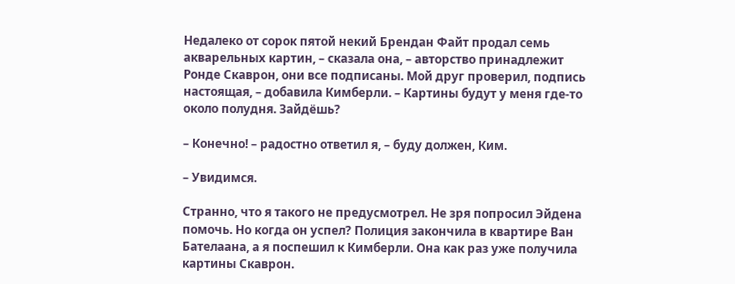Недалеко от сорок пятой некий Брендан Файт продал семь акварельных картин, – сказала она, – авторство принадлежит Ронде Скаврон, они все подписаны. Мой друг проверил, подпись настоящая, – добавила Кимберли. – Картины будут у меня где-то около полудня. Зайдёшь?

– Конечно! – радостно ответил я, – буду должен, Ким.

– Увидимся.

Странно, что я такого не предусмотрел. Не зря попросил Эйдена помочь. Но когда он успел? Полиция закончила в квартире Ван Бателаана, а я поспешил к Кимберли. Она как раз уже получила картины Скаврон.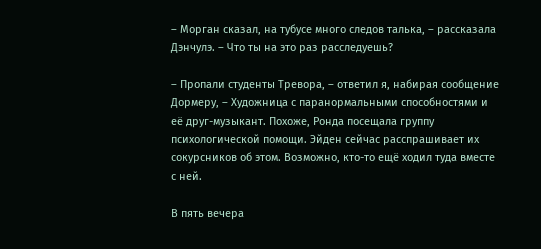– Морган сказал, на тубусе много следов талька, – рассказала Дэнчулэ. – Что ты на это раз расследуешь?

– Пропали студенты Тревора, – ответил я, набирая сообщение Дормеру, – Художница с паранормальными способностями и её друг-музыкант. Похоже, Ронда посещала группу психологической помощи. Эйден сейчас расспрашивает их сокурсников об этом. Возможно, кто-то ещё ходил туда вместе с ней.

В пять вечера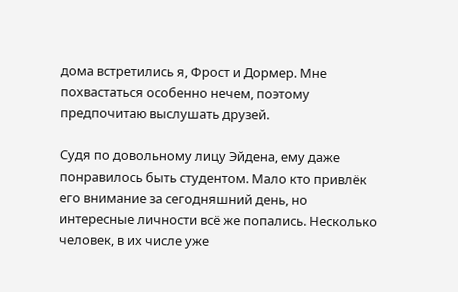дома встретились я, Фрост и Дормер. Мне похвастаться особенно нечем, поэтому предпочитаю выслушать друзей.

Судя по довольному лицу Эйдена, ему даже понравилось быть студентом. Мало кто привлёк его внимание за сегодняшний день, но интересные личности всё же попались. Несколько человек, в их числе уже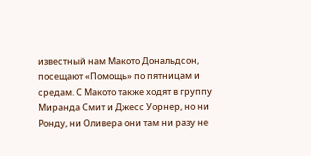известный нам Макото Дональдсон, посещают «Помощь» по пятницам и средам. С Макото также ходят в группу Миранда Смит и Джесс Уорнер, но ни Ронду, ни Оливера они там ни разу не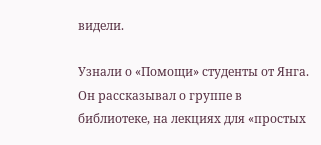видели.

Узнали о «Помощи» студенты от Янга. Он рассказывал о группе в библиотеке, на лекциях для «простых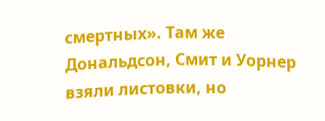смертных». Там же Дональдсон, Смит и Уорнер взяли листовки, но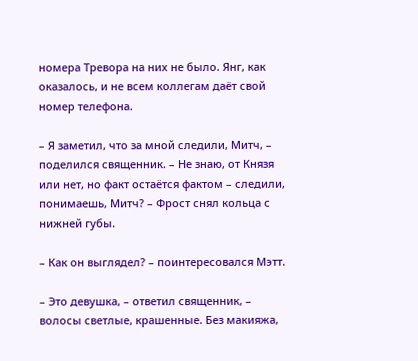номера Тревора на них не было. Янг, как оказалось, и не всем коллегам даёт свой номер телефона.

– Я заметил, что за мной следили, Митч, – поделился священник. – Не знаю, от Князя или нет, но факт остаётся фактом – следили, понимаешь, Митч? – Фрост снял кольца с нижней губы.

– Как он выглядел? – поинтересовался Мэтт.

– Это девушка, – ответил священник, – волосы светлые, крашенные. Без макияжа,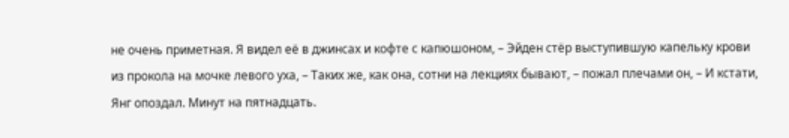не очень приметная. Я видел её в джинсах и кофте с капюшоном, – Эйден стёр выступившую капельку крови из прокола на мочке левого уха, – Таких же, как она, сотни на лекциях бывают, – пожал плечами он, – И кстати, Янг опоздал. Минут на пятнадцать.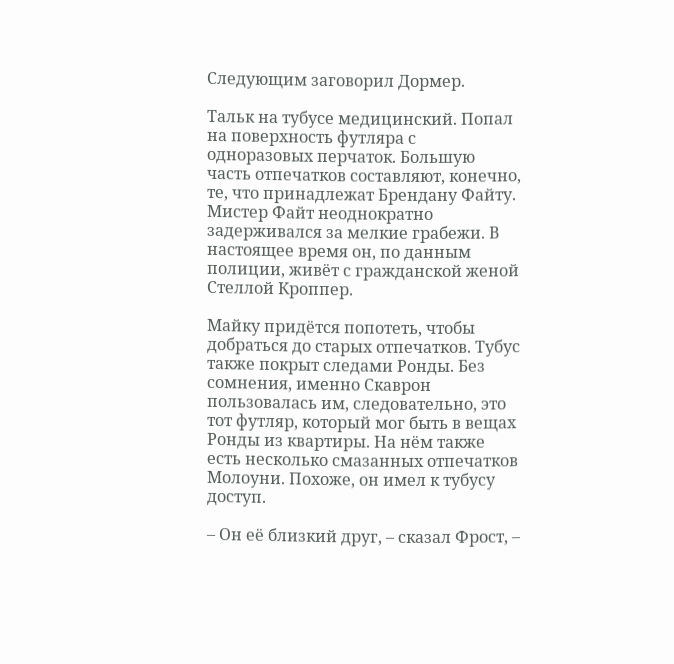Следующим заговорил Дормер.

Тальк на тубусе медицинский. Попал на поверхность футляра с одноразовых перчаток. Большую часть отпечатков составляют, конечно, те, что принадлежат Брендану Файту. Мистер Файт неоднократно задерживался за мелкие грабежи. В настоящее время он, по данным полиции, живёт с гражданской женой Стеллой Кроппер.

Майку придётся попотеть, чтобы добраться до старых отпечатков. Тубус также покрыт следами Ронды. Без сомнения, именно Скаврон пользовалась им, следовательно, это тот футляр, который мог быть в вещах Ронды из квартиры. На нём также есть несколько смазанных отпечатков Молоуни. Похоже, он имел к тубусу доступ.

– Он её близкий друг, – сказал Фрост, –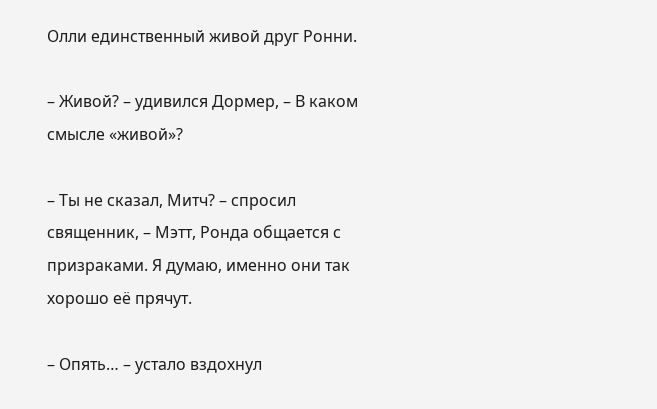Олли единственный живой друг Ронни.

– Живой? – удивился Дормер, – В каком смысле «живой»?

– Ты не сказал, Митч? – спросил священник, – Мэтт, Ронда общается с призраками. Я думаю, именно они так хорошо её прячут.

– Опять… – устало вздохнул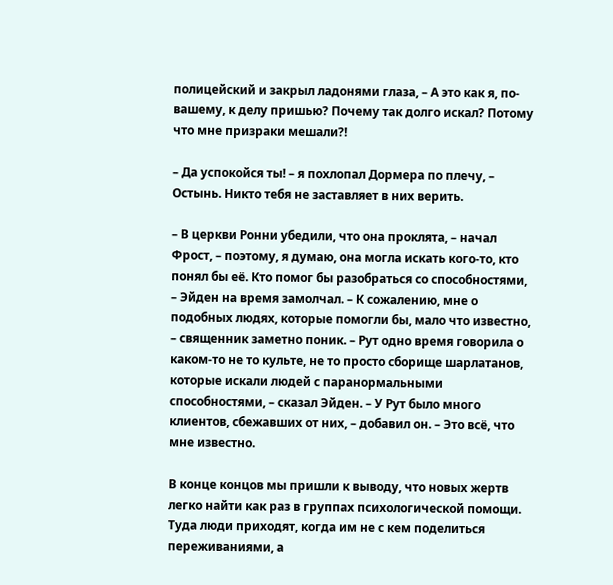полицейский и закрыл ладонями глаза, – А это как я, по-вашему, к делу пришью? Почему так долго искал? Потому что мне призраки мешали?!

– Да успокойся ты! – я похлопал Дормера по плечу, – Остынь. Никто тебя не заставляет в них верить.

– В церкви Ронни убедили, что она проклята, – начал Фрост, – поэтому, я думаю, она могла искать кого-то, кто понял бы её. Кто помог бы разобраться со способностями, – Эйден на время замолчал. – К сожалению, мне о подобных людях, которые помогли бы, мало что известно, – священник заметно поник. – Рут одно время говорила о каком-то не то культе, не то просто сборище шарлатанов, которые искали людей с паранормальными способностями, – сказал Эйден. – У Рут было много клиентов, сбежавших от них, – добавил он. – Это всё, что мне известно.

В конце концов мы пришли к выводу, что новых жертв легко найти как раз в группах психологической помощи. Туда люди приходят, когда им не с кем поделиться переживаниями, а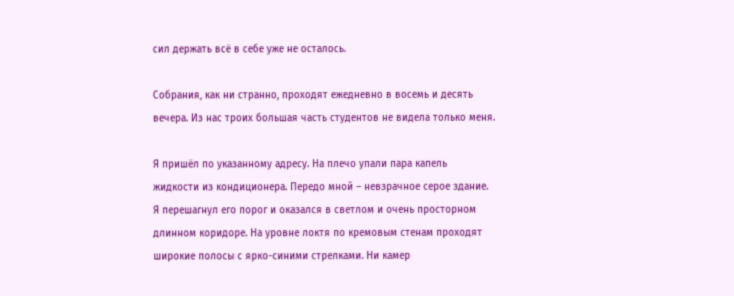сил держать всё в себе уже не осталось.

Собрания, как ни странно, проходят ежедневно в восемь и десять вечера. Из нас троих большая часть студентов не видела только меня.

Я пришёл по указанному адресу. На плечо упали пара капель жидкости из кондиционера. Передо мной – невзрачное серое здание. Я перешагнул его порог и оказался в светлом и очень просторном длинном коридоре. На уровне локтя по кремовым стенам проходят широкие полосы с ярко-синими стрелками. Ни камер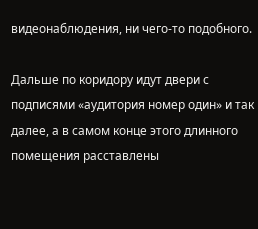видеонаблюдения, ни чего-то подобного.

Дальше по коридору идут двери с подписями «аудитория номер один» и так далее, а в самом конце этого длинного помещения расставлены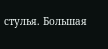стулья. Большая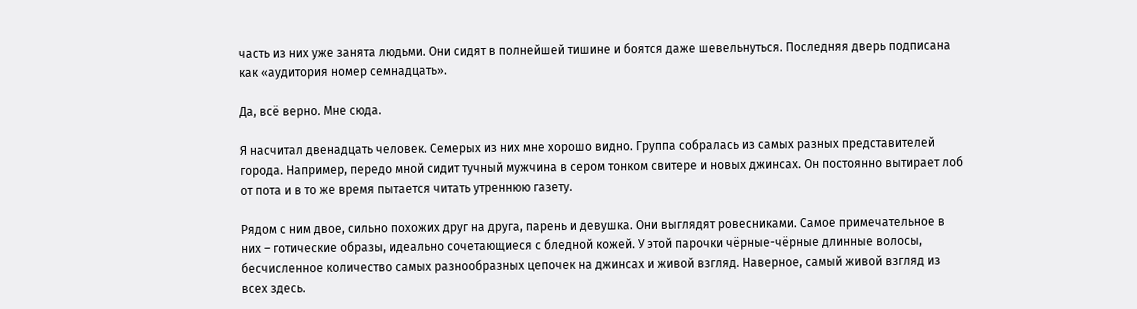часть из них уже занята людьми. Они сидят в полнейшей тишине и боятся даже шевельнуться. Последняя дверь подписана как «аудитория номер семнадцать».

Да, всё верно. Мне сюда.

Я насчитал двенадцать человек. Семерых из них мне хорошо видно. Группа собралась из самых разных представителей города. Например, передо мной сидит тучный мужчина в сером тонком свитере и новых джинсах. Он постоянно вытирает лоб от пота и в то же время пытается читать утреннюю газету.

Рядом с ним двое, сильно похожих друг на друга, парень и девушка. Они выглядят ровесниками. Самое примечательное в них – готические образы, идеально сочетающиеся с бледной кожей. У этой парочки чёрные-чёрные длинные волосы, бесчисленное количество самых разнообразных цепочек на джинсах и живой взгляд. Наверное, самый живой взгляд из всех здесь.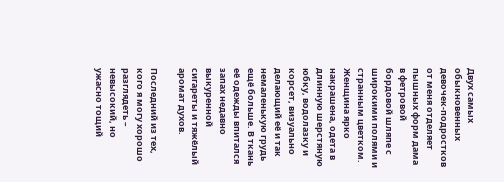Двух самых обыкновенных девочек-подростков от меня отделяет пышных форм дама в фетровой бордовой шляпе с широкими полями и странным цветком. Женщина ярко накрашена, одета в длинную шерстяную юбку, водолазку и корсет, визуально делающий её и так немаленькую грудь ещё больше. В ткань её одежды впитался запах недавно выкуренной сигареты и тяжёлый аромат духов.

Последний из тех, кого я могу хорошо разглядеть – невысокий, но ужасно тощий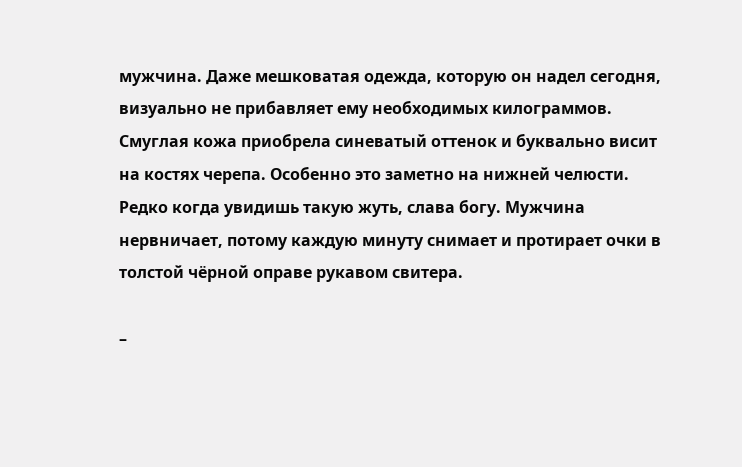мужчина. Даже мешковатая одежда, которую он надел сегодня, визуально не прибавляет ему необходимых килограммов. Смуглая кожа приобрела синеватый оттенок и буквально висит на костях черепа. Особенно это заметно на нижней челюсти. Редко когда увидишь такую жуть, слава богу. Мужчина нервничает, потому каждую минуту снимает и протирает очки в толстой чёрной оправе рукавом свитера.

–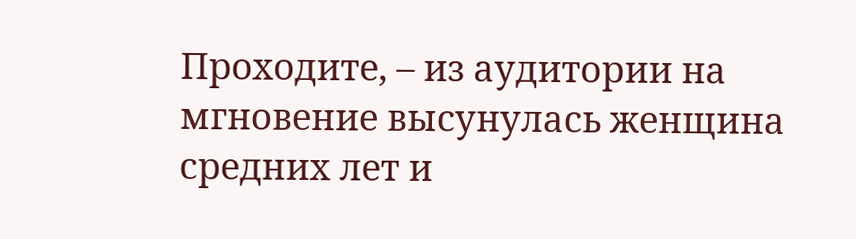Проходите, – из аудитории на мгновение высунулась женщина средних лет и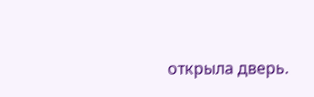открыла дверь.